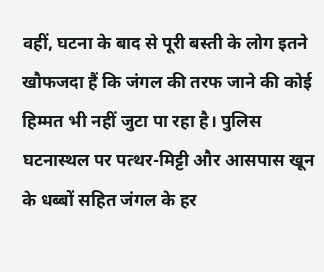वहीं, घटना के बाद से पूरी बस्ती के लोग इतने खौफजदा हैं कि जंगल की तरफ जाने की कोई हिम्मत भी नहीं जुटा पा रहा है। पुलिस घटनास्थल पर पत्थर-मिट्टी और आसपास खून के धब्बों सहित जंगल के हर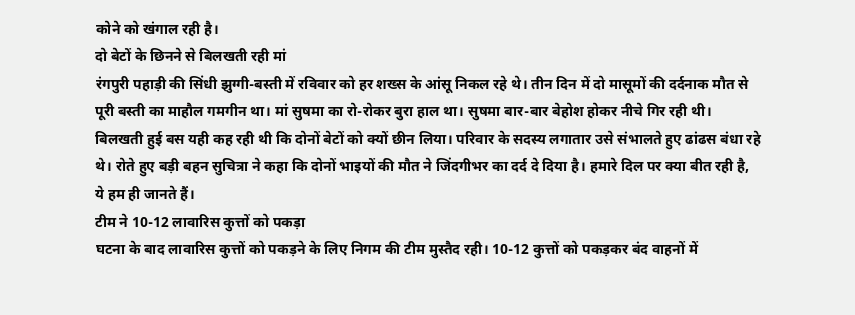कोने को खंगाल रही है।
दो बेटों के छिनने से बिलखती रही मां
रंगपुरी पहाड़ी की सिंधी झुग्गी-बस्ती में रविवार को हर शख्स के आंसू निकल रहे थे। तीन दिन में दो मासूमों की दर्दनाक मौत से पूरी बस्ती का माहौल गमगीन था। मां सुषमा का रो-रोकर बुरा हाल था। सुषमा बार-बार बेहोश होकर नीचे गिर रही थी। बिलखती हुई बस यही कह रही थी कि दोनों बेटों को क्यों छीन लिया। परिवार के सदस्य लगातार उसे संभालते हुए ढांढस बंधा रहे थे। रोते हुए बड़ी बहन सुचित्रा ने कहा कि दोनों भाइयों की मौत ने जिंदगीभर का दर्द दे दिया है। हमारे दिल पर क्या बीत रही है, ये हम ही जानते हैं।
टीम ने 10-12 लावारिस कुत्तों को पकड़ा
घटना के बाद लावारिस कुत्तों को पकड़ने के लिए निगम की टीम मुस्तैद रही। 10-12 कुत्तों को पकड़कर बंद वाहनों में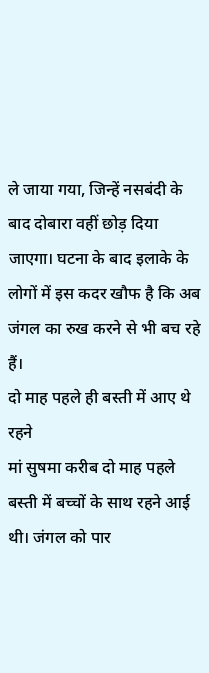ले जाया गया, जिन्हें नसबंदी के बाद दोबारा वहीं छोड़ दिया जाएगा। घटना के बाद इलाके के लोगों में इस कदर खौफ है कि अब जंगल का रुख करने से भी बच रहे हैं।
दो माह पहले ही बस्ती में आए थे रहने
मां सुषमा करीब दो माह पहले बस्ती में बच्चों के साथ रहने आई थी। जंगल को पार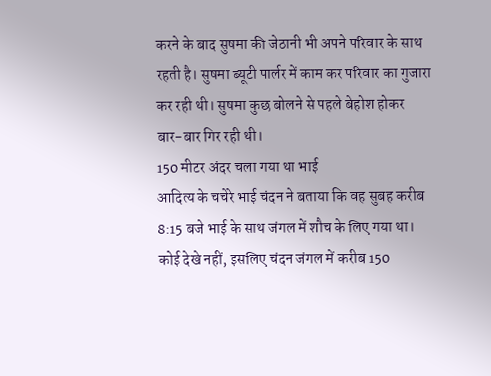करने के बाद सुषमा की जेठानी भी अपने परिवार के साथ रहती है। सुषमा ब्यूटी पार्लर में काम कर परिवार का गुजारा कर रही थी। सुषमा कुछ बोलने से पहले बेहोश होकर बार-बार गिर रही थी।
150 मीटर अंदर चला गया था भाई
आदित्य के चचेरे भाई चंदन ने बताया कि वह सुबह करीब 8:15 बजे भाई के साथ जंगल में शौच के लिए गया था। कोई देखे नहीं, इसलिए चंदन जंगल में करीब 150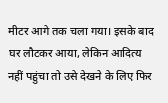मीटर आगे तक चला गया। इसके बाद घर लौटकर आया, लेकिन आदित्य नहीं पहुंचा तो उसे देखने के लिए फिर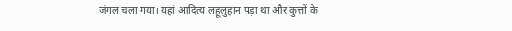जंगल चला गया। यहां आदित्य लहूलुहान पड़ा था और कुत्तों के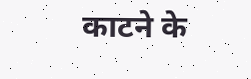काटने के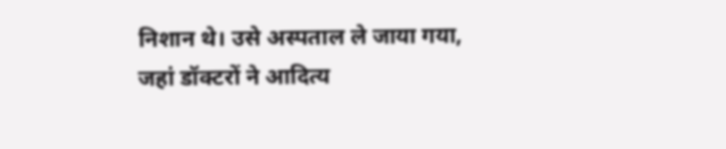निशान थे। उसे अस्पताल ले जाया गया, जहां डॉक्टरों ने आदित्य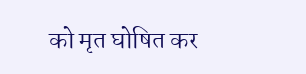को मृत घोषित कर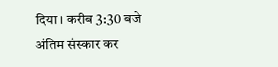दिया। करीब 3:30 बजे अंतिम संस्कार कर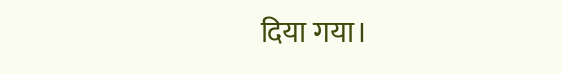दिया गया।